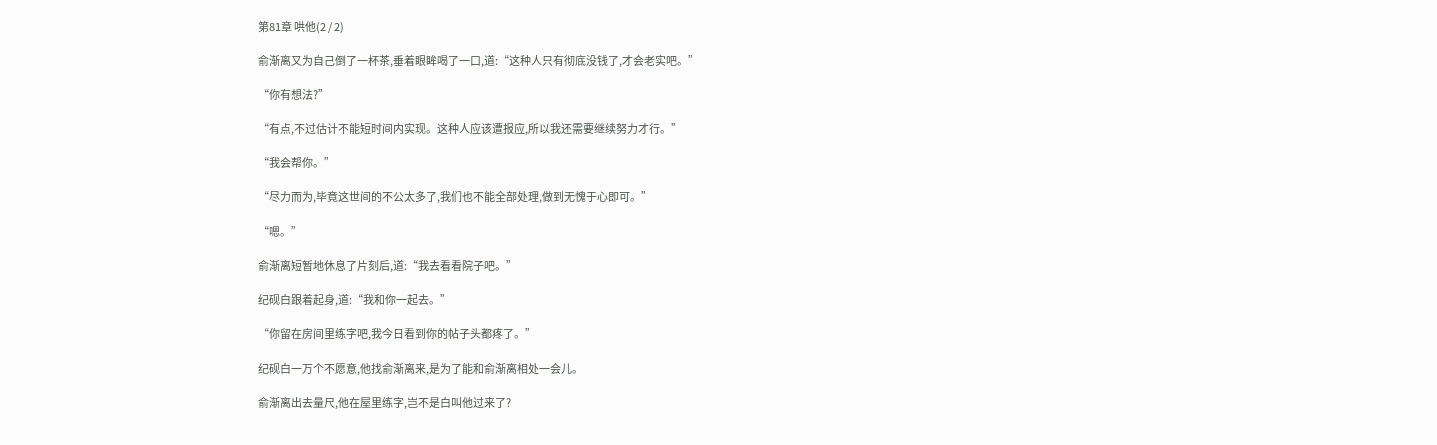第81章 哄他(2 / 2)

俞渐离又为自己倒了一杯茶,垂着眼眸喝了一口,道:“这种人只有彻底没钱了,才会老实吧。”

“你有想法?”

“有点,不过估计不能短时间内实现。这种人应该遭报应,所以我还需要继续努力才行。”

“我会帮你。”

“尽力而为,毕竟这世间的不公太多了,我们也不能全部处理,做到无愧于心即可。”

“嗯。”

俞渐离短暂地休息了片刻后,道:“我去看看院子吧。”

纪砚白跟着起身,道:“我和你一起去。”

“你留在房间里练字吧,我今日看到你的帖子头都疼了。”

纪砚白一万个不愿意,他找俞渐离来,是为了能和俞渐离相处一会儿。

俞渐离出去量尺,他在屋里练字,岂不是白叫他过来了?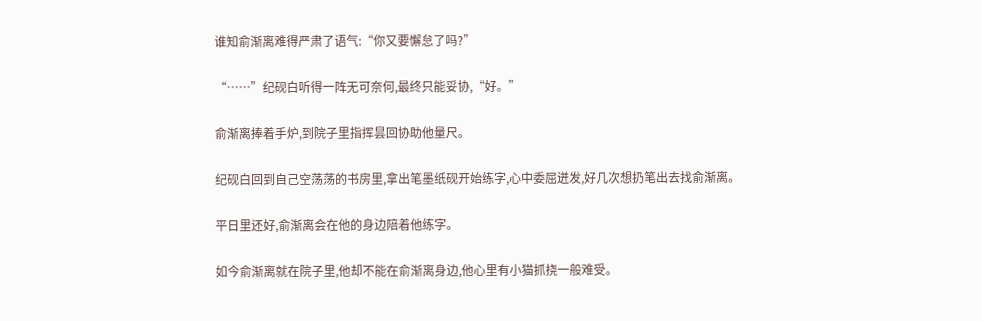谁知俞渐离难得严肃了语气:“你又要懈怠了吗?”

“……”纪砚白听得一阵无可奈何,最终只能妥协,“好。”

俞渐离捧着手炉,到院子里指挥昙回协助他量尺。

纪砚白回到自己空荡荡的书房里,拿出笔墨纸砚开始练字,心中委屈迸发,好几次想扔笔出去找俞渐离。

平日里还好,俞渐离会在他的身边陪着他练字。

如今俞渐离就在院子里,他却不能在俞渐离身边,他心里有小猫抓挠一般难受。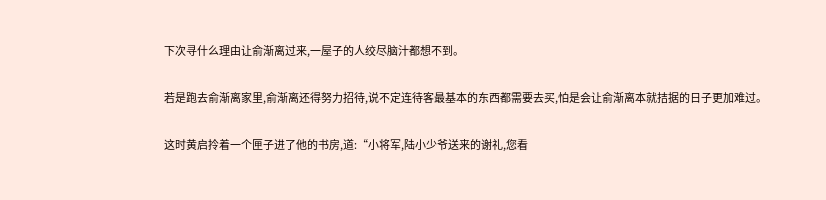下次寻什么理由让俞渐离过来,一屋子的人绞尽脑汁都想不到。

若是跑去俞渐离家里,俞渐离还得努力招待,说不定连待客最基本的东西都需要去买,怕是会让俞渐离本就拮据的日子更加难过。

这时黄启拎着一个匣子进了他的书房,道:“小将军,陆小少爷送来的谢礼,您看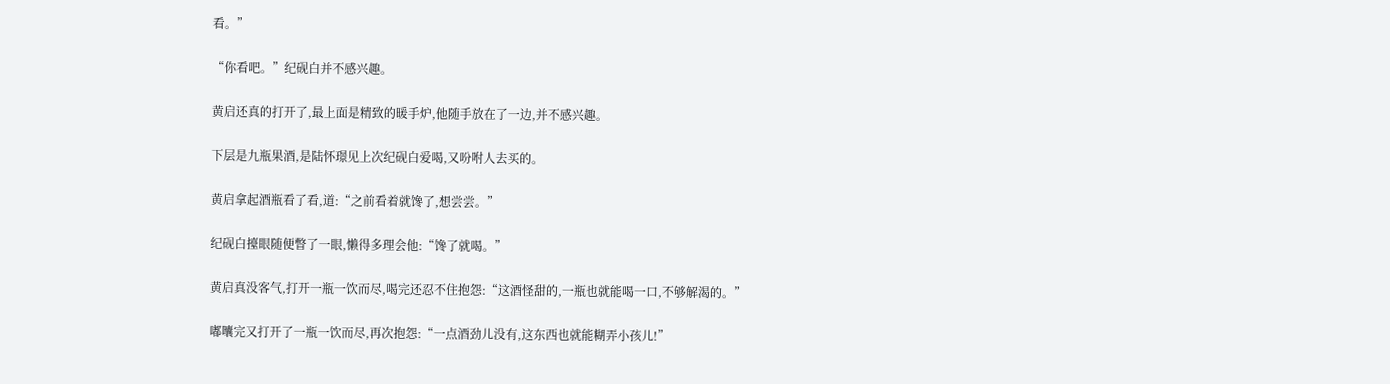看。”

“你看吧。”纪砚白并不感兴趣。

黄启还真的打开了,最上面是精致的暖手炉,他随手放在了一边,并不感兴趣。

下层是九瓶果酒,是陆怀璟见上次纪砚白爱喝,又吩咐人去买的。

黄启拿起酒瓶看了看,道:“之前看着就馋了,想尝尝。”

纪砚白擡眼随便瞥了一眼,懒得多理会他:“馋了就喝。”

黄启真没客气,打开一瓶一饮而尽,喝完还忍不住抱怨:“这酒怪甜的,一瓶也就能喝一口,不够解渴的。”

嘟囔完又打开了一瓶一饮而尽,再次抱怨:“一点酒劲儿没有,这东西也就能糊弄小孩儿!”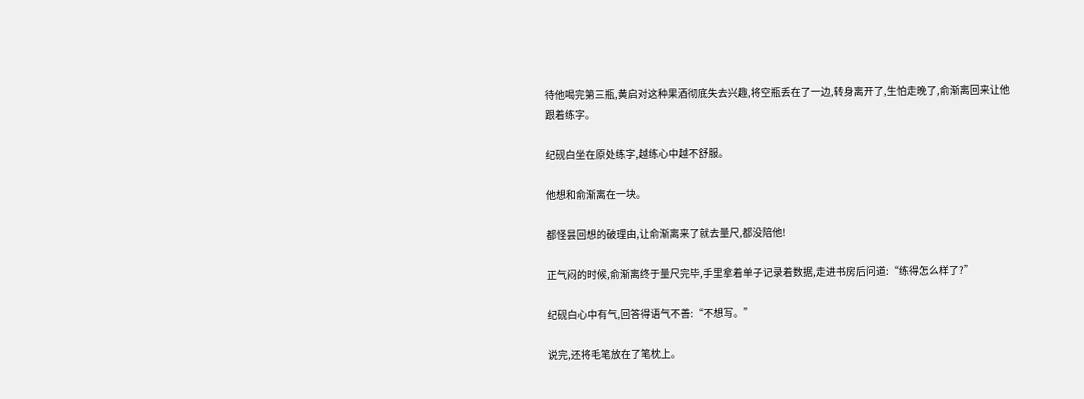待他喝完第三瓶,黄启对这种果酒彻底失去兴趣,将空瓶丢在了一边,转身离开了,生怕走晚了,俞渐离回来让他跟着练字。

纪砚白坐在原处练字,越练心中越不舒服。

他想和俞渐离在一块。

都怪昙回想的破理由,让俞渐离来了就去量尺,都没陪他!

正气闷的时候,俞渐离终于量尺完毕,手里拿着单子记录着数据,走进书房后问道:“练得怎么样了?”

纪砚白心中有气,回答得语气不善:“不想写。”

说完,还将毛笔放在了笔枕上。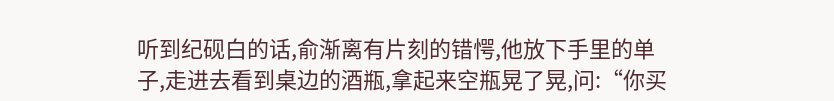听到纪砚白的话,俞渐离有片刻的错愕,他放下手里的单子,走进去看到桌边的酒瓶,拿起来空瓶晃了晃,问:“你买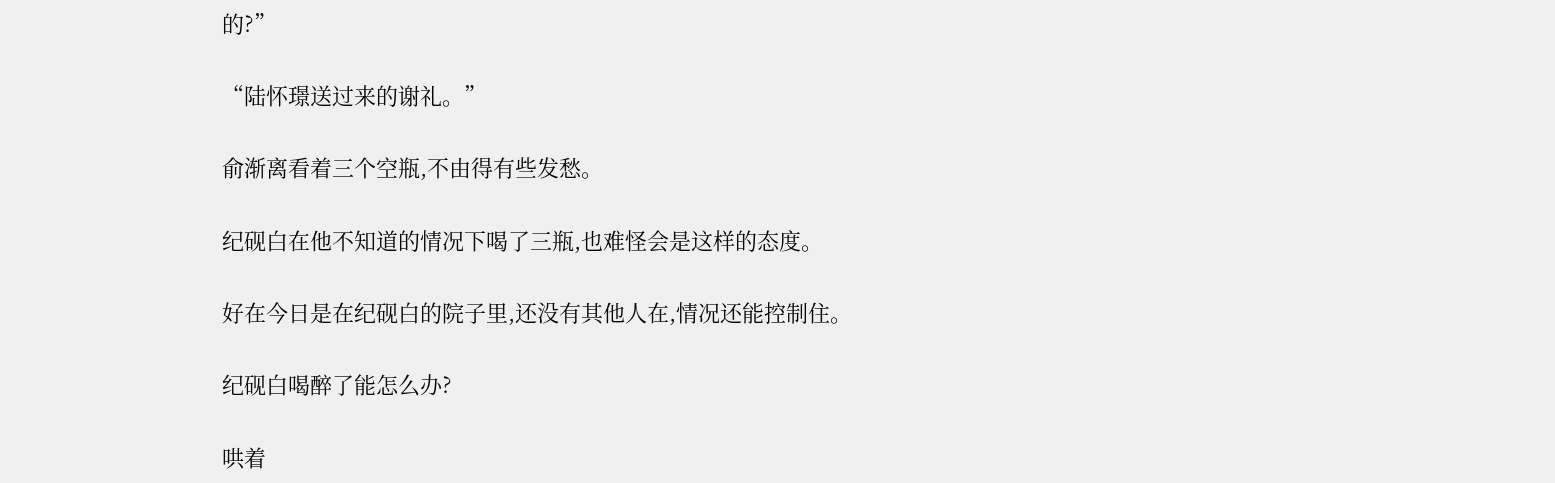的?”

“陆怀璟送过来的谢礼。”

俞渐离看着三个空瓶,不由得有些发愁。

纪砚白在他不知道的情况下喝了三瓶,也难怪会是这样的态度。

好在今日是在纪砚白的院子里,还没有其他人在,情况还能控制住。

纪砚白喝醉了能怎么办?

哄着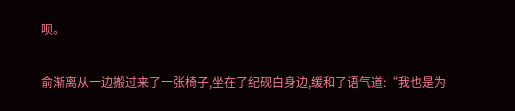呗。

俞渐离从一边搬过来了一张椅子,坐在了纪砚白身边,缓和了语气道:“我也是为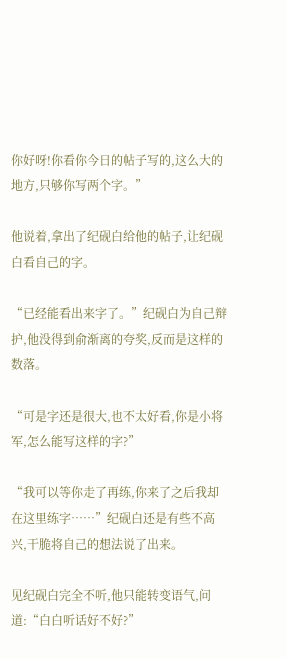你好呀!你看你今日的帖子写的,这么大的地方,只够你写两个字。”

他说着,拿出了纪砚白给他的帖子,让纪砚白看自己的字。

“已经能看出来字了。”纪砚白为自己辩护,他没得到俞渐离的夸奖,反而是这样的数落。

“可是字还是很大,也不太好看,你是小将军,怎么能写这样的字?”

“我可以等你走了再练,你来了之后我却在这里练字……”纪砚白还是有些不高兴,干脆将自己的想法说了出来。

见纪砚白完全不听,他只能转变语气,问道:“白白听话好不好?”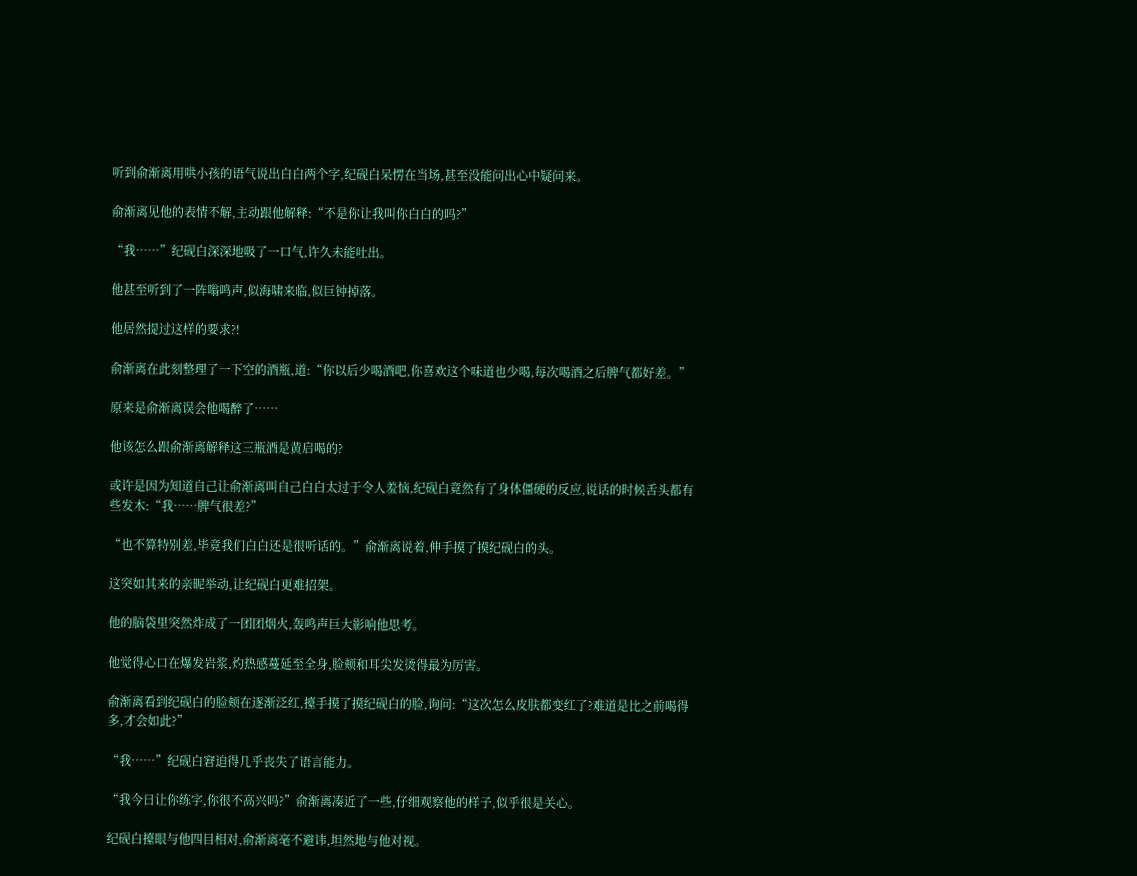听到俞渐离用哄小孩的语气说出白白两个字,纪砚白呆愣在当场,甚至没能问出心中疑问来。

俞渐离见他的表情不解,主动跟他解释:“不是你让我叫你白白的吗?”

“我……”纪砚白深深地吸了一口气,许久未能吐出。

他甚至听到了一阵嗡鸣声,似海啸来临,似巨钟掉落。

他居然提过这样的要求?!

俞渐离在此刻整理了一下空的酒瓶,道:“你以后少喝酒吧,你喜欢这个味道也少喝,每次喝酒之后脾气都好差。”

原来是俞渐离误会他喝醉了……

他该怎么跟俞渐离解释这三瓶酒是黄启喝的?

或许是因为知道自己让俞渐离叫自己白白太过于令人羞恼,纪砚白竟然有了身体僵硬的反应,说话的时候舌头都有些发木:“我……脾气很差?”

“也不算特别差,毕竟我们白白还是很听话的。”俞渐离说着,伸手摸了摸纪砚白的头。

这突如其来的亲昵举动,让纪砚白更难招架。

他的脑袋里突然炸成了一团团烟火,轰鸣声巨大影响他思考。

他觉得心口在爆发岩浆,灼热感蔓延至全身,脸颊和耳尖发烫得最为厉害。

俞渐离看到纪砚白的脸颊在逐渐泛红,擡手摸了摸纪砚白的脸,询问:“这次怎么皮肤都变红了?难道是比之前喝得多,才会如此?”

“我……”纪砚白窘迫得几乎丧失了语言能力。

“我今日让你练字,你很不高兴吗?”俞渐离凑近了一些,仔细观察他的样子,似乎很是关心。

纪砚白擡眼与他四目相对,俞渐离毫不避讳,坦然地与他对视。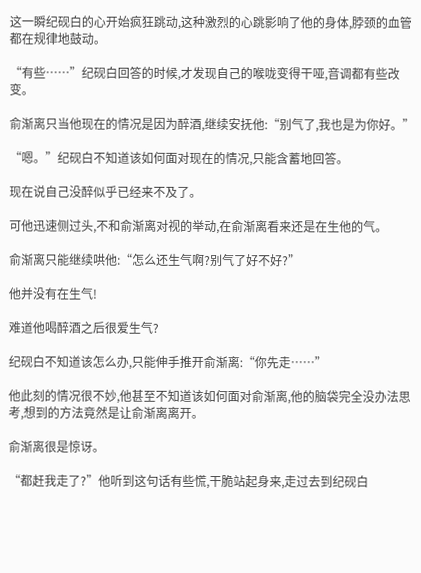这一瞬纪砚白的心开始疯狂跳动,这种激烈的心跳影响了他的身体,脖颈的血管都在规律地鼓动。

“有些……”纪砚白回答的时候,才发现自己的喉咙变得干哑,音调都有些改变。

俞渐离只当他现在的情况是因为醉酒,继续安抚他:“别气了,我也是为你好。”

“嗯。”纪砚白不知道该如何面对现在的情况,只能含蓄地回答。

现在说自己没醉似乎已经来不及了。

可他迅速侧过头,不和俞渐离对视的举动,在俞渐离看来还是在生他的气。

俞渐离只能继续哄他:“怎么还生气啊?别气了好不好?”

他并没有在生气!

难道他喝醉酒之后很爱生气?

纪砚白不知道该怎么办,只能伸手推开俞渐离:“你先走……”

他此刻的情况很不妙,他甚至不知道该如何面对俞渐离,他的脑袋完全没办法思考,想到的方法竟然是让俞渐离离开。

俞渐离很是惊讶。

“都赶我走了?”他听到这句话有些慌,干脆站起身来,走过去到纪砚白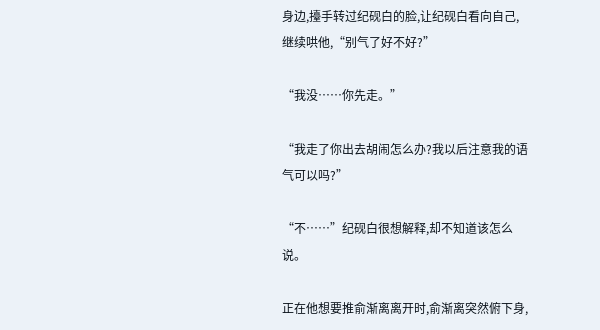身边,擡手转过纪砚白的脸,让纪砚白看向自己,继续哄他,“别气了好不好?”

“我没……你先走。”

“我走了你出去胡闹怎么办?我以后注意我的语气可以吗?”

“不……”纪砚白很想解释,却不知道该怎么说。

正在他想要推俞渐离离开时,俞渐离突然俯下身,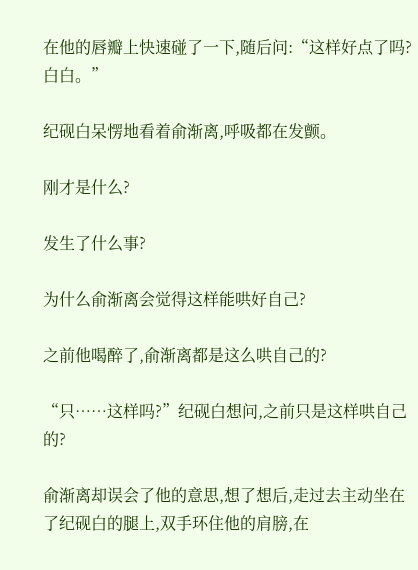在他的唇瓣上快速碰了一下,随后问:“这样好点了吗?白白。”

纪砚白呆愣地看着俞渐离,呼吸都在发颤。

刚才是什么?

发生了什么事?

为什么俞渐离会觉得这样能哄好自己?

之前他喝醉了,俞渐离都是这么哄自己的?

“只……这样吗?”纪砚白想问,之前只是这样哄自己的?

俞渐离却误会了他的意思,想了想后,走过去主动坐在了纪砚白的腿上,双手环住他的肩膀,在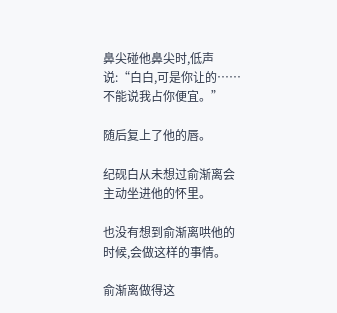鼻尖碰他鼻尖时,低声说:“白白,可是你让的……不能说我占你便宜。”

随后复上了他的唇。

纪砚白从未想过俞渐离会主动坐进他的怀里。

也没有想到俞渐离哄他的时候,会做这样的事情。

俞渐离做得这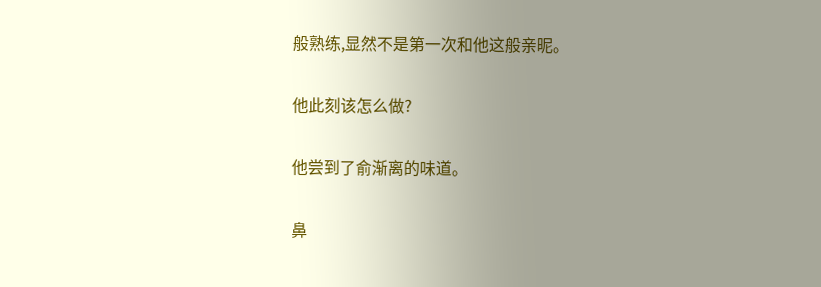般熟练,显然不是第一次和他这般亲昵。

他此刻该怎么做?

他尝到了俞渐离的味道。

鼻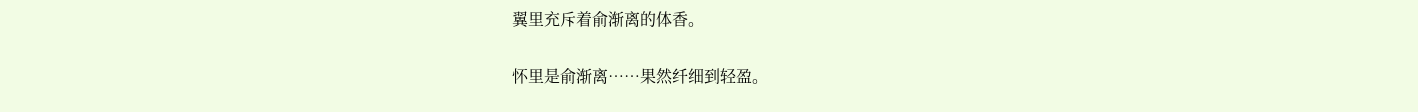翼里充斥着俞渐离的体香。

怀里是俞渐离……果然纤细到轻盈。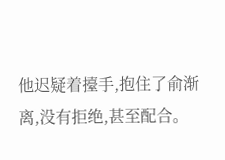他迟疑着擡手,抱住了俞渐离,没有拒绝,甚至配合。